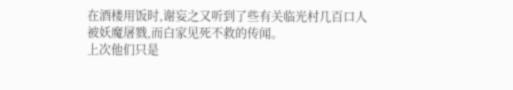在酒楼用饭时,谢妄之又听到了些有关临光村几百口人被妖魔屠戮,而白家见死不救的传闻。
上次他们只是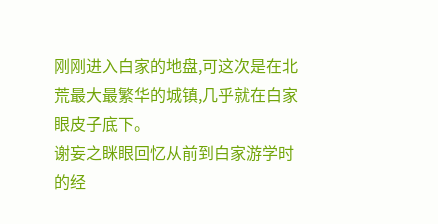刚刚进入白家的地盘,可这次是在北荒最大最繁华的城镇,几乎就在白家眼皮子底下。
谢妄之眯眼回忆从前到白家游学时的经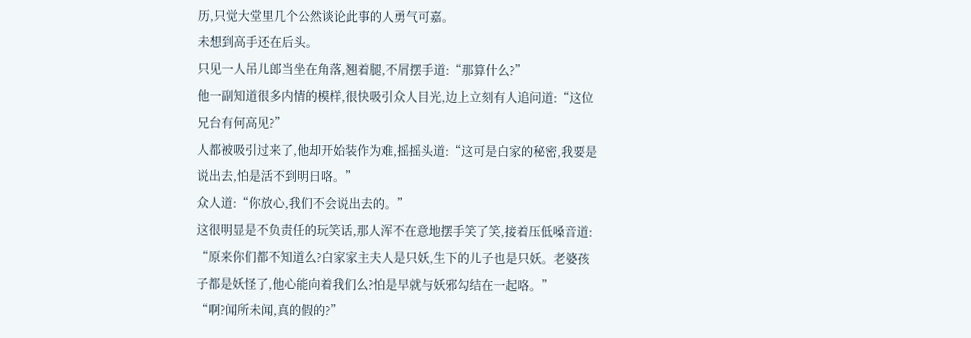历,只觉大堂里几个公然谈论此事的人勇气可嘉。
未想到高手还在后头。
只见一人吊儿郎当坐在角落,翘着腿,不屑摆手道:“那算什么?”
他一副知道很多内情的模样,很快吸引众人目光,边上立刻有人追问道:“这位兄台有何高见?”
人都被吸引过来了,他却开始装作为难,摇摇头道:“这可是白家的秘密,我要是说出去,怕是活不到明日咯。”
众人道:“你放心,我们不会说出去的。”
这很明显是不负责任的玩笑话,那人浑不在意地摆手笑了笑,接着压低嗓音道:
“原来你们都不知道么?白家家主夫人是只妖,生下的儿子也是只妖。老婆孩子都是妖怪了,他心能向着我们么?怕是早就与妖邪勾结在一起咯。”
“啊?闻所未闻,真的假的?”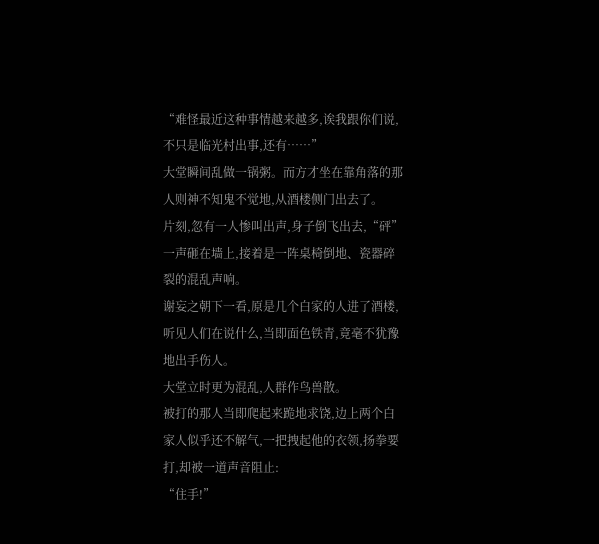“难怪最近这种事情越来越多,诶我跟你们说,不只是临光村出事,还有……”
大堂瞬间乱做一锅粥。而方才坐在靠角落的那人则神不知鬼不觉地,从酒楼侧门出去了。
片刻,忽有一人惨叫出声,身子倒飞出去,“砰”一声砸在墙上,接着是一阵桌椅倒地、瓷器碎裂的混乱声响。
谢妄之朝下一看,原是几个白家的人进了酒楼,听见人们在说什么,当即面色铁青,竟毫不犹豫地出手伤人。
大堂立时更为混乱,人群作鸟兽散。
被打的那人当即爬起来跪地求饶,边上两个白家人似乎还不解气,一把拽起他的衣领,扬拳要打,却被一道声音阻止:
“住手!”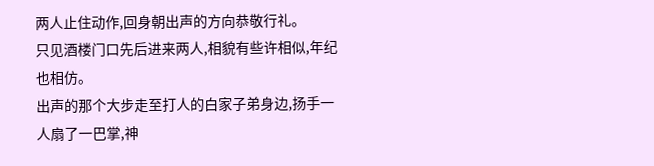两人止住动作,回身朝出声的方向恭敬行礼。
只见酒楼门口先后进来两人,相貌有些许相似,年纪也相仿。
出声的那个大步走至打人的白家子弟身边,扬手一人扇了一巴掌,神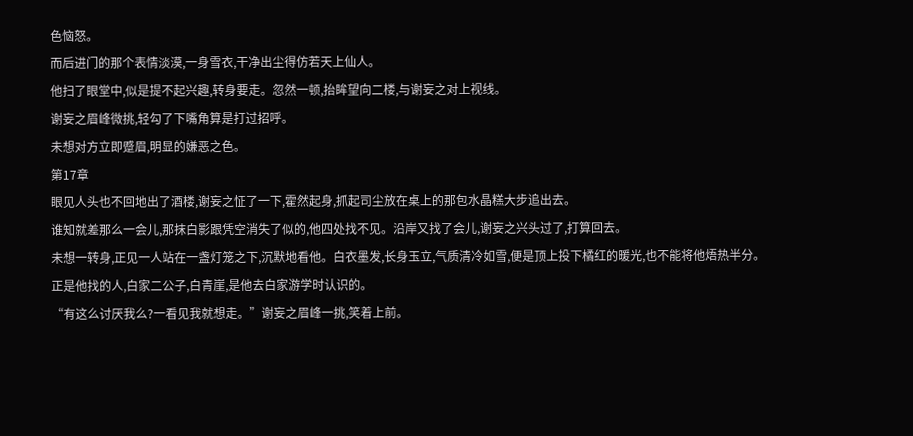色恼怒。
而后进门的那个表情淡漠,一身雪衣,干净出尘得仿若天上仙人。
他扫了眼堂中,似是提不起兴趣,转身要走。忽然一顿,抬眸望向二楼,与谢妄之对上视线。
谢妄之眉峰微挑,轻勾了下嘴角算是打过招呼。
未想对方立即蹙眉,明显的嫌恶之色。
第17章
眼见人头也不回地出了酒楼,谢妄之怔了一下,霍然起身,抓起司尘放在桌上的那包水晶糕大步追出去。
谁知就差那么一会儿,那抹白影跟凭空消失了似的,他四处找不见。沿岸又找了会儿,谢妄之兴头过了,打算回去。
未想一转身,正见一人站在一盏灯笼之下,沉默地看他。白衣墨发,长身玉立,气质清冷如雪,便是顶上投下橘红的暖光,也不能将他焐热半分。
正是他找的人,白家二公子,白青崖,是他去白家游学时认识的。
“有这么讨厌我么?一看见我就想走。”谢妄之眉峰一挑,笑着上前。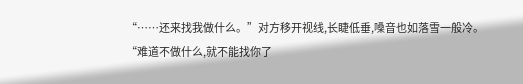“……还来找我做什么。”对方移开视线,长睫低垂,嗓音也如落雪一般冷。
“难道不做什么,就不能找你了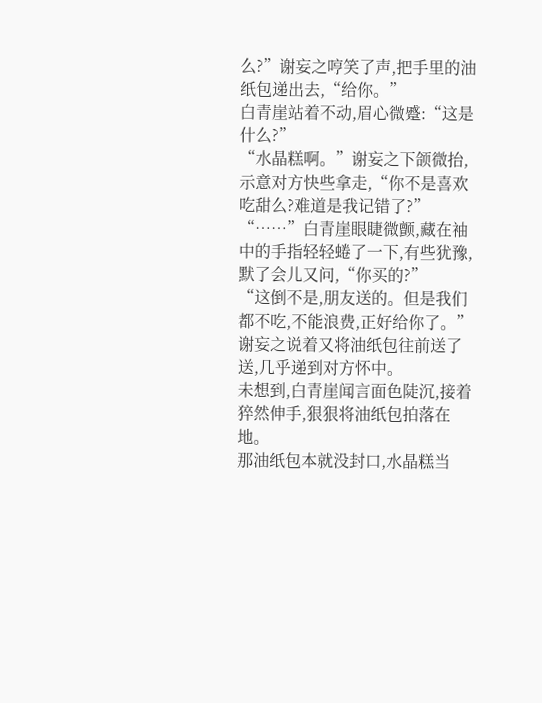么?”谢妄之哼笑了声,把手里的油纸包递出去,“给你。”
白青崖站着不动,眉心微蹙:“这是什么?”
“水晶糕啊。”谢妄之下颌微抬,示意对方快些拿走,“你不是喜欢吃甜么?难道是我记错了?”
“……”白青崖眼睫微颤,藏在袖中的手指轻轻蜷了一下,有些犹豫,默了会儿又问,“你买的?”
“这倒不是,朋友送的。但是我们都不吃,不能浪费,正好给你了。”谢妄之说着又将油纸包往前送了送,几乎递到对方怀中。
未想到,白青崖闻言面色陡沉,接着猝然伸手,狠狠将油纸包拍落在地。
那油纸包本就没封口,水晶糕当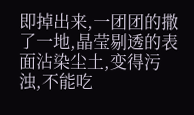即掉出来,一团团的撒了一地,晶莹剔透的表面沾染尘土,变得污浊,不能吃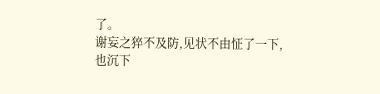了。
谢妄之猝不及防,见状不由怔了一下,也沉下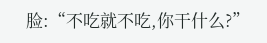脸:“不吃就不吃,你干什么?”